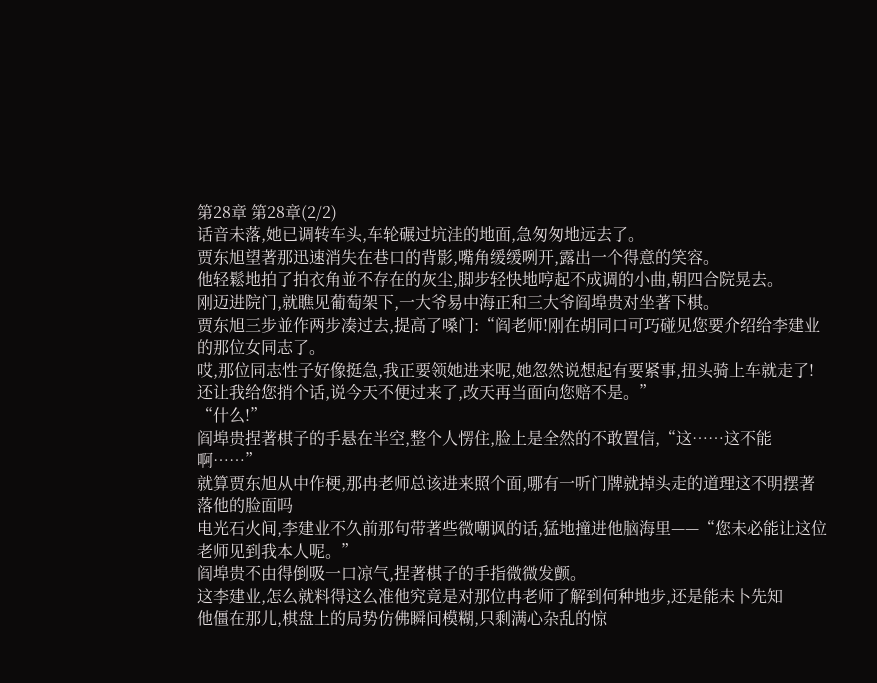第28章 第28章(2/2)
话音未落,她已调转车头,车轮碾过坑洼的地面,急匆匆地远去了。
贾东旭望著那迅速消失在巷口的背影,嘴角缓缓咧开,露出一个得意的笑容。
他轻鬆地拍了拍衣角並不存在的灰尘,脚步轻快地哼起不成调的小曲,朝四合院晃去。
刚迈进院门,就瞧见葡萄架下,一大爷易中海正和三大爷阎埠贵对坐著下棋。
贾东旭三步並作两步凑过去,提高了嗓门:“阎老师!刚在胡同口可巧碰见您要介绍给李建业的那位女同志了。
哎,那位同志性子好像挺急,我正要领她进来呢,她忽然说想起有要紧事,扭头骑上车就走了!还让我给您捎个话,说今天不便过来了,改天再当面向您赔不是。”
“什么!”
阎埠贵捏著棋子的手悬在半空,整个人愣住,脸上是全然的不敢置信,“这……这不能啊……”
就算贾东旭从中作梗,那冉老师总该进来照个面,哪有一听门牌就掉头走的道理这不明摆著落他的脸面吗
电光石火间,李建业不久前那句带著些微嘲讽的话,猛地撞进他脑海里——“您未必能让这位老师见到我本人呢。”
阎埠贵不由得倒吸一口凉气,捏著棋子的手指微微发颤。
这李建业,怎么就料得这么准他究竟是对那位冉老师了解到何种地步,还是能未卜先知
他僵在那儿,棋盘上的局势仿佛瞬间模糊,只剩满心杂乱的惊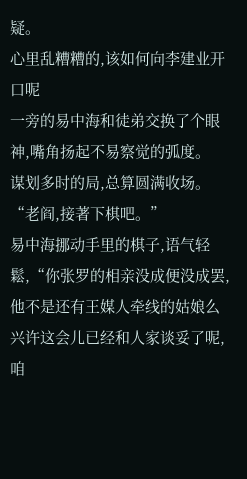疑。
心里乱糟糟的,该如何向李建业开口呢
一旁的易中海和徒弟交换了个眼神,嘴角扬起不易察觉的弧度。
谋划多时的局,总算圆满收场。
“老阎,接著下棋吧。”
易中海挪动手里的棋子,语气轻鬆,“你张罗的相亲没成便没成罢,他不是还有王媒人牵线的姑娘么兴许这会儿已经和人家谈妥了呢,咱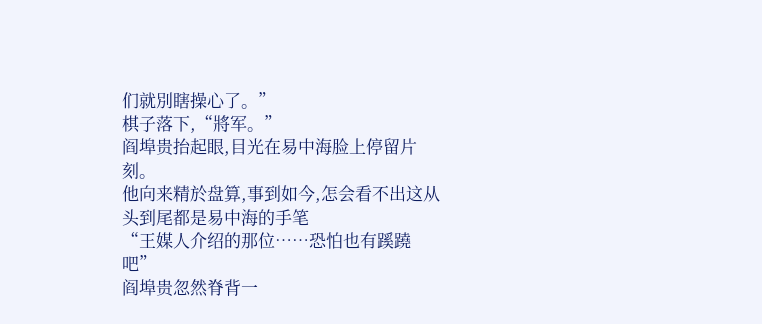们就別瞎操心了。”
棋子落下,“將军。”
阎埠贵抬起眼,目光在易中海脸上停留片刻。
他向来精於盘算,事到如今,怎会看不出这从头到尾都是易中海的手笔
“王媒人介绍的那位……恐怕也有蹊蹺吧”
阎埠贵忽然脊背一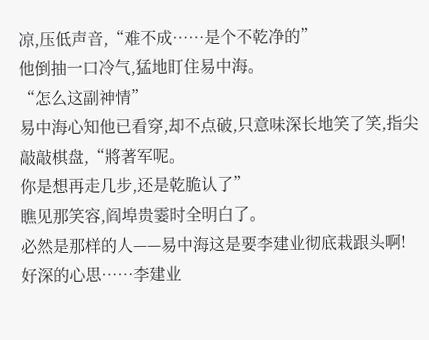凉,压低声音,“难不成……是个不乾净的”
他倒抽一口冷气,猛地盯住易中海。
“怎么这副神情”
易中海心知他已看穿,却不点破,只意味深长地笑了笑,指尖敲敲棋盘,“將著军呢。
你是想再走几步,还是乾脆认了”
瞧见那笑容,阎埠贵霎时全明白了。
必然是那样的人——易中海这是要李建业彻底栽跟头啊!
好深的心思……李建业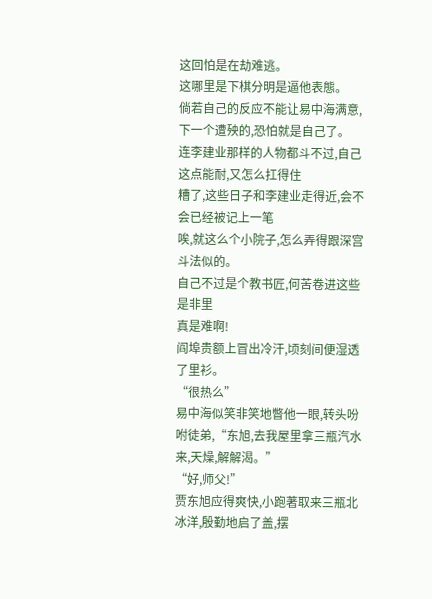这回怕是在劫难逃。
这哪里是下棋分明是逼他表態。
倘若自己的反应不能让易中海满意,下一个遭殃的,恐怕就是自己了。
连李建业那样的人物都斗不过,自己这点能耐,又怎么扛得住
糟了,这些日子和李建业走得近,会不会已经被记上一笔
唉,就这么个小院子,怎么弄得跟深宫斗法似的。
自己不过是个教书匠,何苦卷进这些是非里
真是难啊!
阎埠贵额上冒出冷汗,顷刻间便湿透了里衫。
“很热么”
易中海似笑非笑地瞥他一眼,转头吩咐徒弟,“东旭,去我屋里拿三瓶汽水来,天燥,解解渴。”
“好,师父!”
贾东旭应得爽快,小跑著取来三瓶北冰洋,殷勤地启了盖,摆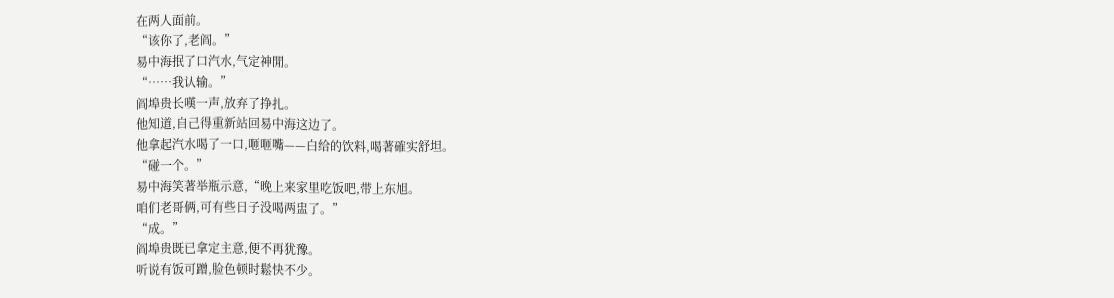在两人面前。
“该你了,老阎。”
易中海抿了口汽水,气定神閒。
“……我认输。”
阎埠贵长嘆一声,放弃了挣扎。
他知道,自己得重新站回易中海这边了。
他拿起汽水喝了一口,咂咂嘴——白给的饮料,喝著確实舒坦。
“碰一个。”
易中海笑著举瓶示意,“晚上来家里吃饭吧,带上东旭。
咱们老哥俩,可有些日子没喝两盅了。”
“成。”
阎埠贵既已拿定主意,便不再犹豫。
听说有饭可蹭,脸色顿时鬆快不少。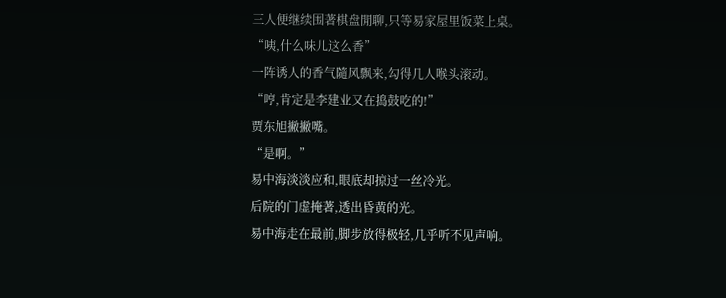三人便继续围著棋盘閒聊,只等易家屋里饭菜上桌。
“咦,什么味儿这么香”
一阵诱人的香气隨风飘来,勾得几人喉头滚动。
“哼,肯定是李建业又在捣鼓吃的!”
贾东旭撇撇嘴。
“是啊。”
易中海淡淡应和,眼底却掠过一丝冷光。
后院的门虚掩著,透出昏黄的光。
易中海走在最前,脚步放得极轻,几乎听不见声响。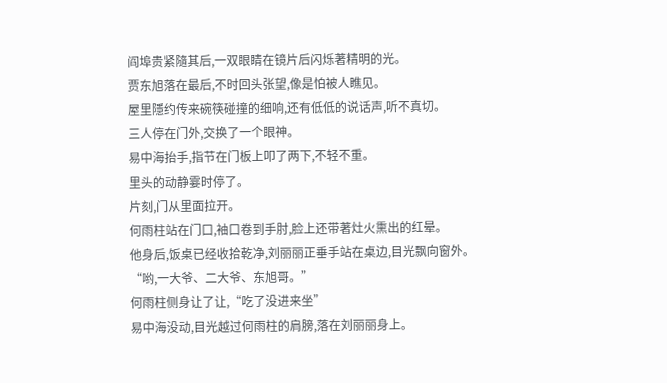阎埠贵紧隨其后,一双眼睛在镜片后闪烁著精明的光。
贾东旭落在最后,不时回头张望,像是怕被人瞧见。
屋里隱约传来碗筷碰撞的细响,还有低低的说话声,听不真切。
三人停在门外,交换了一个眼神。
易中海抬手,指节在门板上叩了两下,不轻不重。
里头的动静霎时停了。
片刻,门从里面拉开。
何雨柱站在门口,袖口卷到手肘,脸上还带著灶火熏出的红晕。
他身后,饭桌已经收拾乾净,刘丽丽正垂手站在桌边,目光飘向窗外。
“哟,一大爷、二大爷、东旭哥。”
何雨柱侧身让了让,“吃了没进来坐”
易中海没动,目光越过何雨柱的肩膀,落在刘丽丽身上。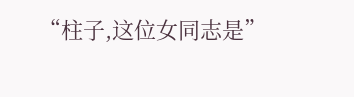“柱子,这位女同志是”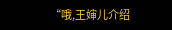“哦,王婶儿介绍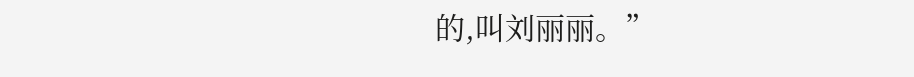的,叫刘丽丽。”